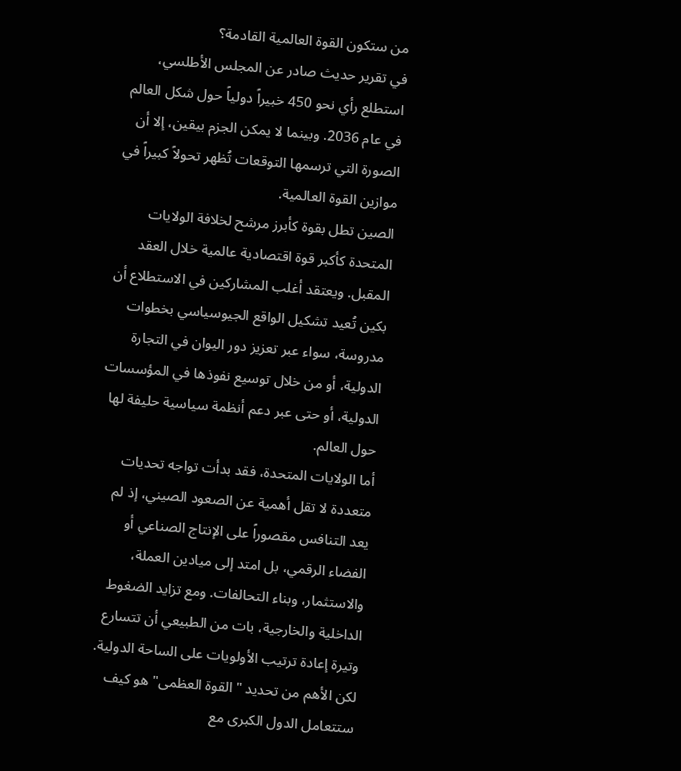من ستكون القوة العالمية القادمة؟
في تقرير حديث صادر عن المجلس الأطلسي، استطلع رأي نحو 450 خبيراً دولياً حول شكل العالم في عام 2036. وبينما لا يمكن الجزم بيقين، إلا أن الصورة التي ترسمها التوقعات تُظهر تحولاً كبيراً في موازين القوة العالمية.
الصين تطل بقوة كأبرز مرشح لخلافة الولايات المتحدة كأكبر قوة اقتصادية عالمية خلال العقد المقبل. ويعتقد أغلب المشاركين في الاستطلاع أن بكين تُعيد تشكيل الواقع الجيوسياسي بخطوات مدروسة، سواء عبر تعزيز دور اليوان في التجارة الدولية، أو من خلال توسيع نفوذها في المؤسسات الدولية، أو حتى عبر دعم أنظمة سياسية حليفة لها حول العالم.
أما الولايات المتحدة، فقد بدأت تواجه تحديات متعددة لا تقل أهمية عن الصعود الصيني، إذ لم يعد التنافس مقصوراً على الإنتاج الصناعي أو الفضاء الرقمي، بل امتد إلى ميادين العملة، والاستثمار، وبناء التحالفات. ومع تزايد الضغوط الداخلية والخارجية، بات من الطبيعي أن تتسارع وتيرة إعادة ترتيب الأولويات على الساحة الدولية.
لكن الأهم من تحديد "القوة العظمى" هو كيف ستتعامل الدول الكبرى مع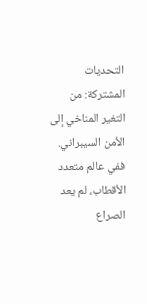التحديات المشتركة: من التغير المناخي إلى الأمن السيبراني. ففي عالم متعدد الأقطاب، لم يعد الصراع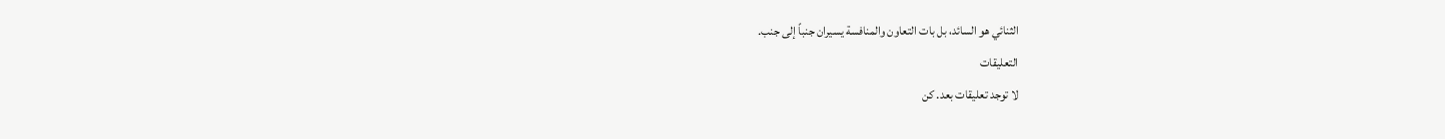الثنائي هو السائد، بل بات التعاون والمنافسة يسيران جنباً إلى جنب.
التعليقات
لا توجد تعليقات بعد. كن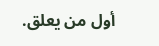أول من يعلق.